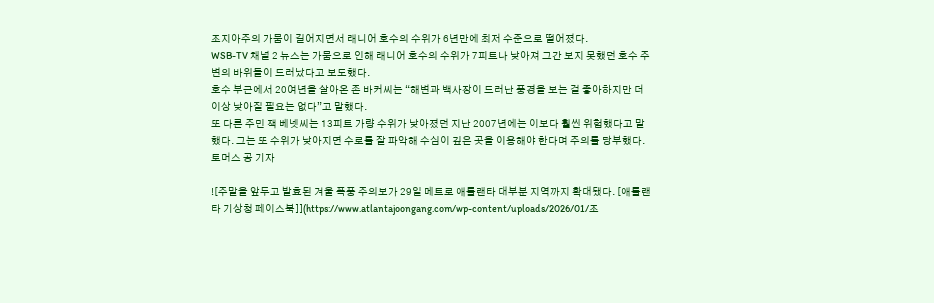조지아주의 가뭄이 길어지면서 래니어 호수의 수위가 6년만에 최저 수준으로 떨어졌다.
WSB-TV 채널 2 뉴스는 가뭄으로 인해 래니어 호수의 수위가 7피트나 낮아져 그간 보지 못했던 호수 주변의 바위들이 드러났다고 보도했다.
호수 부근에서 20여년을 살아온 존 바커씨는 “해변과 백사장이 드러난 풍경을 보는 걸 좋아하지만 더이상 낮아질 필요는 없다”고 말했다.
또 다른 주민 잭 베넷씨는 13피트 가량 수위가 낮아졌던 지난 2007년에는 이보다 훨씬 위험했다고 말했다. 그는 또 수위가 낮아지면 수로를 잘 파악해 수심이 깊은 곳을 이용해야 한다며 주의를 당부했다.
토머스 공 기자

![주말을 앞두고 발효된 겨울 폭풍 주의보가 29일 메트로 애틀랜타 대부분 지역까지 확대됐다. [애틀랜타 기상청 페이스북]](https://www.atlantajoongang.com/wp-content/uploads/2026/01/조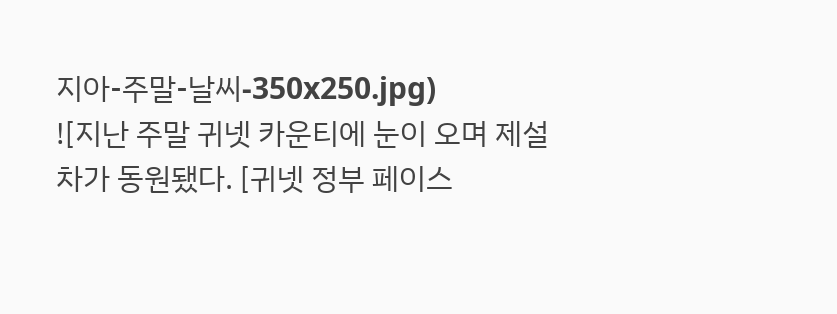지아-주말-날씨-350x250.jpg)
![지난 주말 귀넷 카운티에 눈이 오며 제설차가 동원됐다. [귀넷 정부 페이스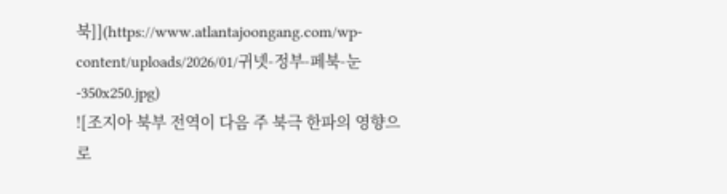북]](https://www.atlantajoongang.com/wp-content/uploads/2026/01/귀넷-정부-페북-눈-350x250.jpg)
![조지아 북부 전역이 다음 주 북극 한파의 영향으로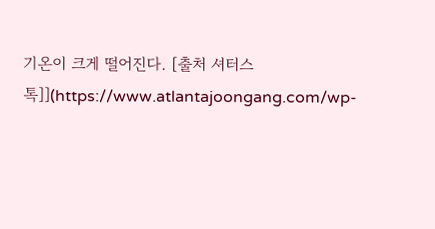기온이 크게 떨어진다. [출처 셔터스톡]](https://www.atlantajoongang.com/wp-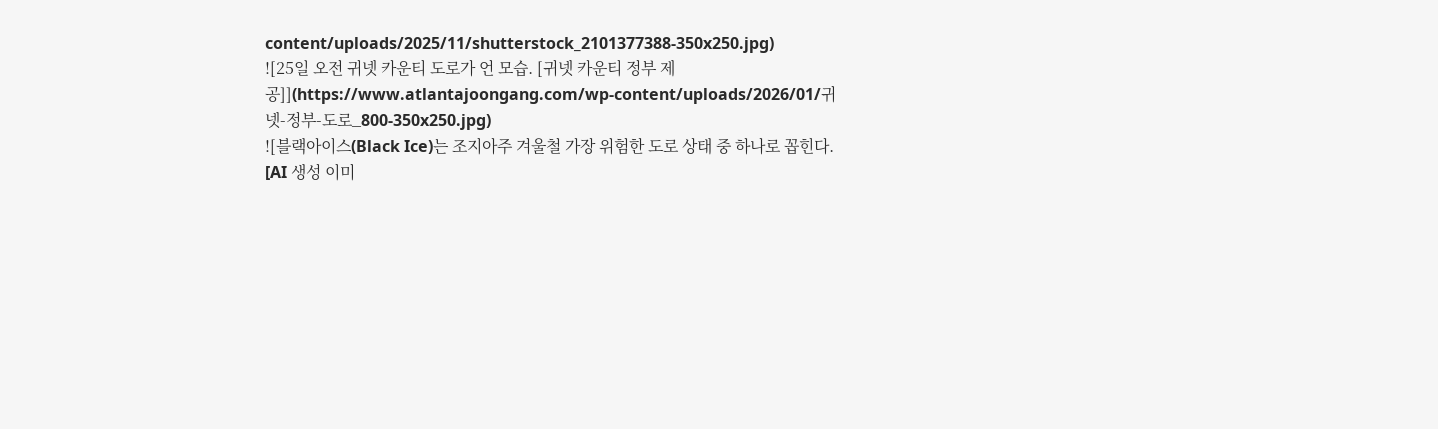content/uploads/2025/11/shutterstock_2101377388-350x250.jpg)
![25일 오전 귀넷 카운티 도로가 언 모습. [귀넷 카운티 정부 제공]](https://www.atlantajoongang.com/wp-content/uploads/2026/01/귀넷-정부-도로_800-350x250.jpg)
![블랙아이스(Black Ice)는 조지아주 겨울철 가장 위험한 도로 상태 중 하나로 꼽힌다. [AI 생성 이미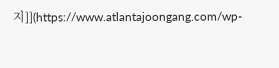지]](https://www.atlantajoongang.com/wp-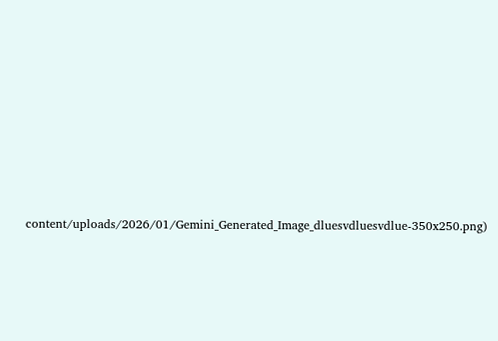content/uploads/2026/01/Gemini_Generated_Image_dluesvdluesvdlue-350x250.png)